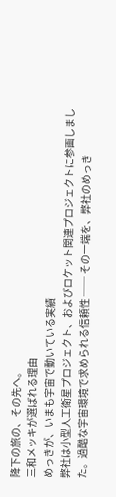降下の旅の、その先へ。
三和メッキが選ばれる理由
めっきが、いまも宇宙で動いている実績
弊社は小型人工衛星プロジェクト、およびロケット関連プロジェクトに参画しました。過酷な宇宙環境で求められる信頼性 ── その一端を、弊社のめっき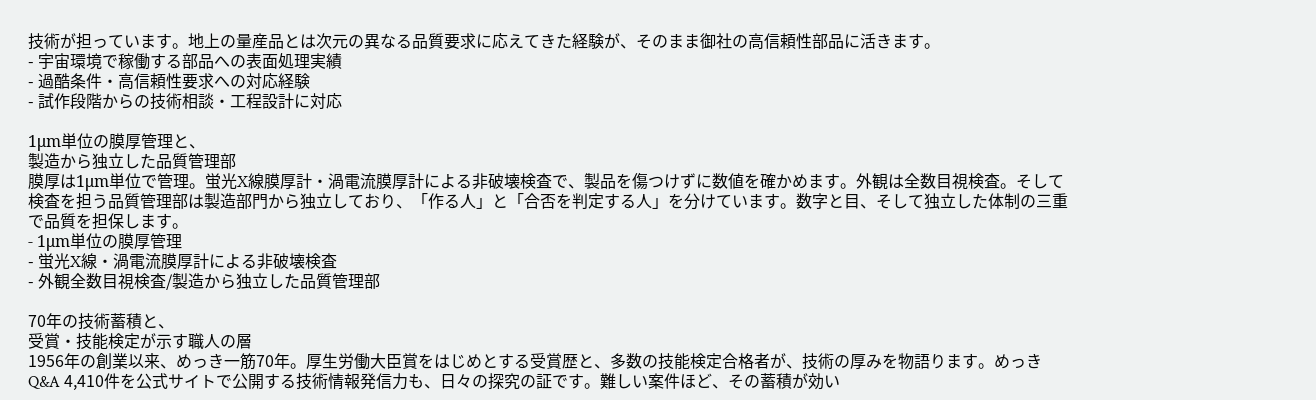技術が担っています。地上の量産品とは次元の異なる品質要求に応えてきた経験が、そのまま御社の高信頼性部品に活きます。
- 宇宙環境で稼働する部品への表面処理実績
- 過酷条件・高信頼性要求への対応経験
- 試作段階からの技術相談・工程設計に対応

1μm単位の膜厚管理と、
製造から独立した品質管理部
膜厚は1μm単位で管理。蛍光X線膜厚計・渦電流膜厚計による非破壊検査で、製品を傷つけずに数値を確かめます。外観は全数目視検査。そして検査を担う品質管理部は製造部門から独立しており、「作る人」と「合否を判定する人」を分けています。数字と目、そして独立した体制の三重で品質を担保します。
- 1μm単位の膜厚管理
- 蛍光X線・渦電流膜厚計による非破壊検査
- 外観全数目視検査/製造から独立した品質管理部

70年の技術蓄積と、
受賞・技能検定が示す職人の層
1956年の創業以来、めっき一筋70年。厚生労働大臣賞をはじめとする受賞歴と、多数の技能検定合格者が、技術の厚みを物語ります。めっきQ&A 4,410件を公式サイトで公開する技術情報発信力も、日々の探究の証です。難しい案件ほど、その蓄積が効い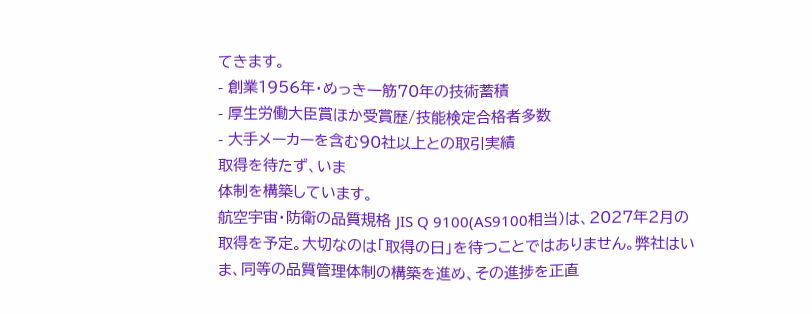てきます。
- 創業1956年・めっき一筋70年の技術蓄積
- 厚生労働大臣賞ほか受賞歴/技能検定合格者多数
- 大手メーカーを含む90社以上との取引実績
取得を待たず、いま
体制を構築しています。
航空宇宙・防衛の品質規格 JIS Q 9100(AS9100相当)は、2027年2月の取得を予定。大切なのは「取得の日」を待つことではありません。弊社はいま、同等の品質管理体制の構築を進め、その進捗を正直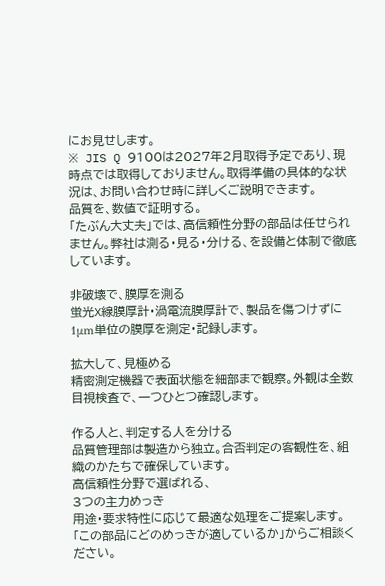にお見せします。
※ JIS Q 9100は2027年2月取得予定であり、現時点では取得しておりません。取得準備の具体的な状況は、お問い合わせ時に詳しくご説明できます。
品質を、数値で証明する。
「たぶん大丈夫」では、高信頼性分野の部品は任せられません。弊社は測る・見る・分ける、を設備と体制で徹底しています。

非破壊で、膜厚を測る
蛍光X線膜厚計・渦電流膜厚計で、製品を傷つけずに1μm単位の膜厚を測定・記録します。

拡大して、見極める
精密測定機器で表面状態を細部まで観察。外観は全数目視検査で、一つひとつ確認します。

作る人と、判定する人を分ける
品質管理部は製造から独立。合否判定の客観性を、組織のかたちで確保しています。
高信頼性分野で選ばれる、
3つの主力めっき
用途・要求特性に応じて最適な処理をご提案します。「この部品にどのめっきが適しているか」からご相談ください。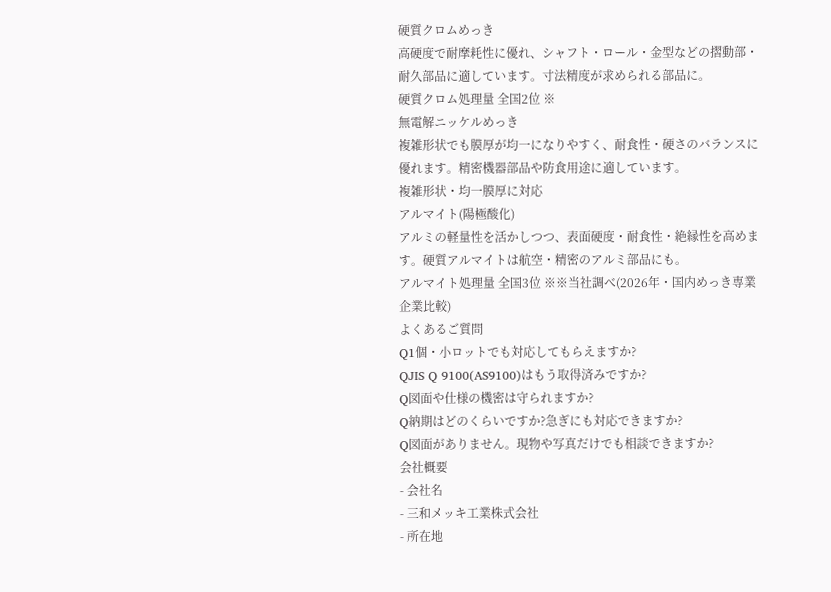硬質クロムめっき
高硬度で耐摩耗性に優れ、シャフト・ロール・金型などの摺動部・耐久部品に適しています。寸法精度が求められる部品に。
硬質クロム処理量 全国2位 ※
無電解ニッケルめっき
複雑形状でも膜厚が均一になりやすく、耐食性・硬さのバランスに優れます。精密機器部品や防食用途に適しています。
複雑形状・均一膜厚に対応
アルマイト(陽極酸化)
アルミの軽量性を活かしつつ、表面硬度・耐食性・絶縁性を高めます。硬質アルマイトは航空・精密のアルミ部品にも。
アルマイト処理量 全国3位 ※※当社調べ(2026年・国内めっき専業企業比較)
よくあるご質問
Q1個・小ロットでも対応してもらえますか?
QJIS Q 9100(AS9100)はもう取得済みですか?
Q図面や仕様の機密は守られますか?
Q納期はどのくらいですか?急ぎにも対応できますか?
Q図面がありません。現物や写真だけでも相談できますか?
会社概要
- 会社名
- 三和メッキ工業株式会社
- 所在地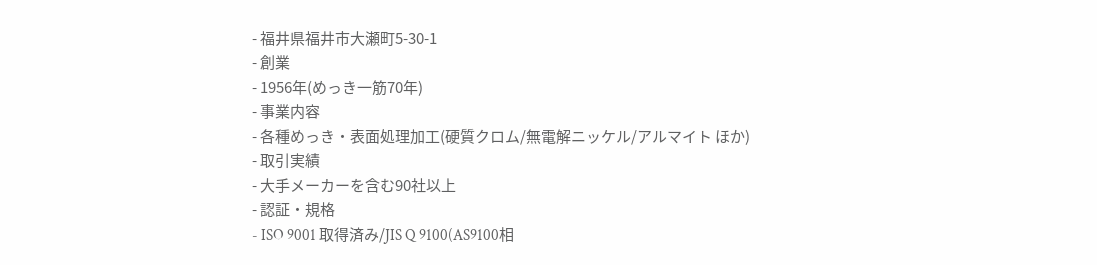- 福井県福井市大瀬町5-30-1
- 創業
- 1956年(めっき一筋70年)
- 事業内容
- 各種めっき・表面処理加工(硬質クロム/無電解ニッケル/アルマイト ほか)
- 取引実績
- 大手メーカーを含む90社以上
- 認証・規格
- ISO 9001 取得済み/JIS Q 9100(AS9100相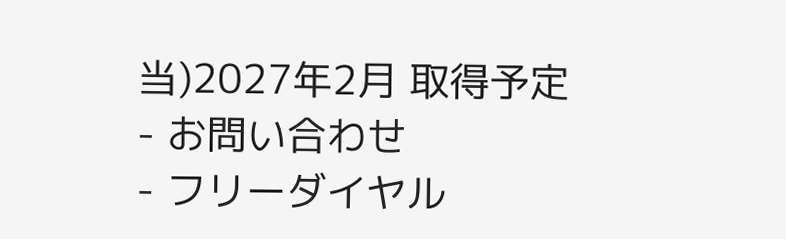当)2027年2月 取得予定
- お問い合わせ
- フリーダイヤル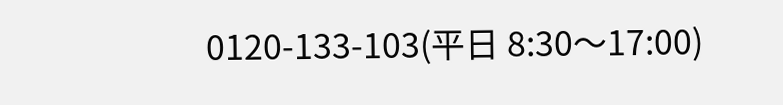0120-133-103(平日 8:30〜17:00)